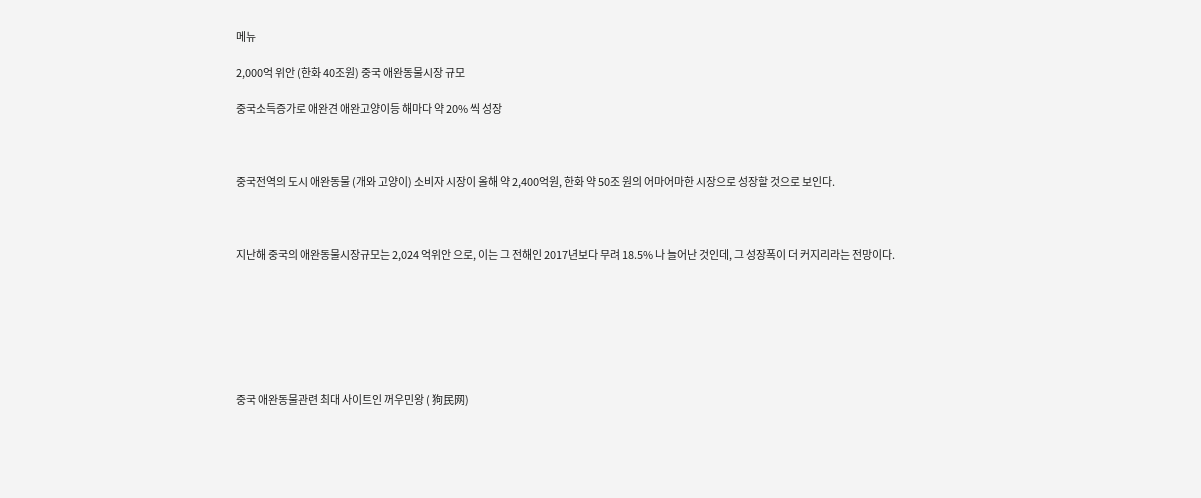메뉴

2,000억 위안 (한화 40조원) 중국 애완동물시장 규모

중국소득증가로 애완견 애완고양이등 해마다 약 20% 씩 성장



중국전역의 도시 애완동물 (개와 고양이) 소비자 시장이 올해 약 2,400억원, 한화 약 50조 원의 어마어마한 시장으로 성장할 것으로 보인다.



지난해 중국의 애완동물시장규모는 2,024 억위안 으로, 이는 그 전해인 2017년보다 무려 18.5% 나 늘어난 것인데, 그 성장폭이 더 커지리라는 전망이다.







중국 애완동물관련 최대 사이트인 꺼우민왕 ( 狗民网)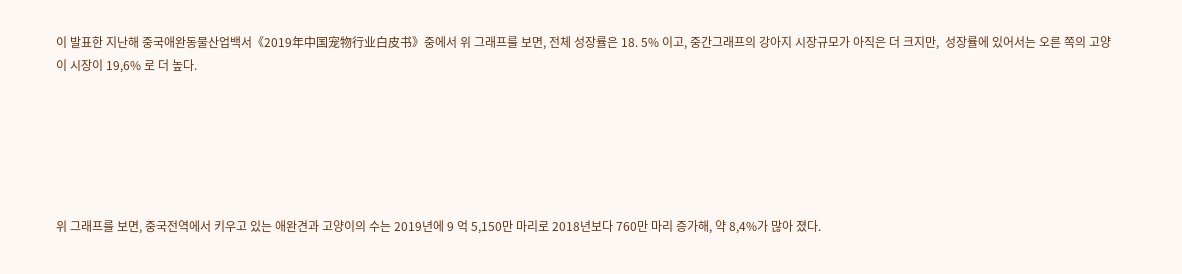이 발표한 지난해 중국애완동물산업백서《2019年中国宠物行业白皮书》중에서 위 그래프를 보면, 전체 성장률은 18. 5% 이고, 중간그래프의 강아지 시장규모가 아직은 더 크지만,  성장률에 있어서는 오른 쪽의 고양이 시장이 19,6% 로 더 높다.






위 그래프를 보면, 중국전역에서 키우고 있는 애완견과 고양이의 수는 2019년에 9 억 5,150만 마리로 2018년보다 760만 마리 증가해, 약 8,4%가 많아 졌다.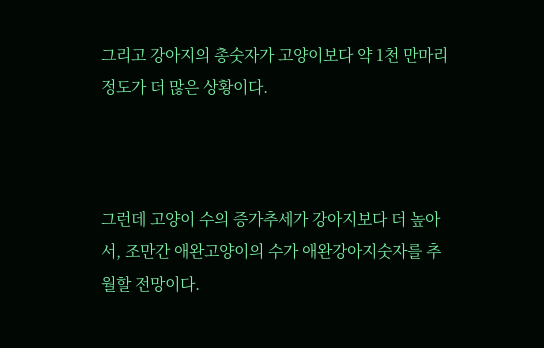그리고 강아지의 총숫자가 고양이보다 약 1천 만마리 정도가 더 많은 상황이다.



그런데 고양이 수의 증가추세가 강아지보다 더 높아서, 조만간 애완고양이의 수가 애완강아지숫자를 추월할 전망이다.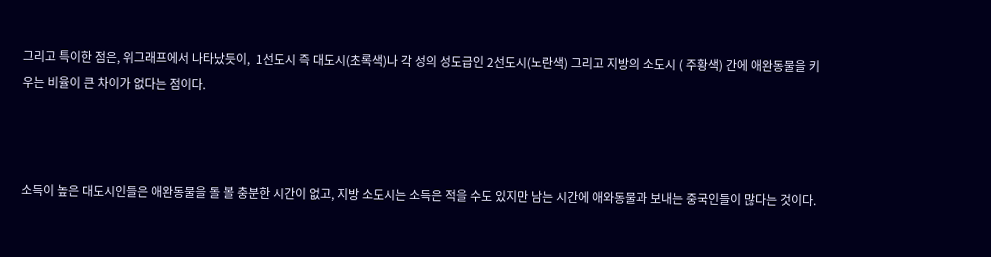그리고 특이한 점은, 위그래프에서 나타났듯이,  1선도시 즉 대도시(초록색)나 각 성의 성도급인 2선도시(노란색) 그리고 지방의 소도시 ( 주황색) 간에 애완동물을 키우는 비율이 큰 차이가 없다는 점이다.



소득이 높은 대도시인들은 애완동물을 돌 볼 충분한 시간이 없고, 지방 소도시는 소득은 적을 수도 있지만 남는 시간에 애와동물과 보내는 중국인들이 많다는 것이다.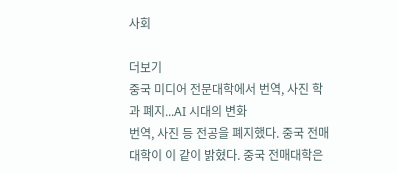사회

더보기
중국 미디어 전문대학에서 번역, 사진 학과 폐지...AI 시대의 변화
번역, 사진 등 전공을 폐지했다. 중국 전매대학이 이 같이 밝혔다. 중국 전매대학은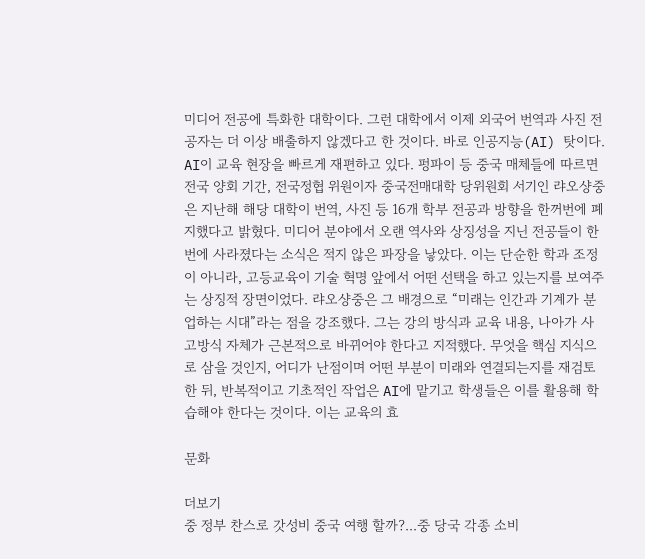미디어 전공에 특화한 대학이다. 그런 대학에서 이제 외국어 번역과 사진 전공자는 더 이상 배출하지 않겠다고 한 것이다. 바로 인공지능(AI) 탓이다. AI이 교육 현장을 빠르게 재편하고 있다. 펑파이 등 중국 매체들에 따르면 전국 양회 기간, 전국정협 위원이자 중국전매대학 당위원회 서기인 랴오샹중은 지난해 해당 대학이 번역, 사진 등 16개 학부 전공과 방향을 한꺼번에 폐지했다고 밝혔다. 미디어 분야에서 오랜 역사와 상징성을 지닌 전공들이 한 번에 사라졌다는 소식은 적지 않은 파장을 낳았다. 이는 단순한 학과 조정이 아니라, 고등교육이 기술 혁명 앞에서 어떤 선택을 하고 있는지를 보여주는 상징적 장면이었다. 랴오샹중은 그 배경으로 “미래는 인간과 기계가 분업하는 시대”라는 점을 강조했다. 그는 강의 방식과 교육 내용, 나아가 사고방식 자체가 근본적으로 바뀌어야 한다고 지적했다. 무엇을 핵심 지식으로 삼을 것인지, 어디가 난점이며 어떤 부분이 미래와 연결되는지를 재검토한 뒤, 반복적이고 기초적인 작업은 AI에 맡기고 학생들은 이를 활용해 학습해야 한다는 것이다. 이는 교육의 효

문화

더보기
중 정부 찬스로 갓성비 중국 여행 할까?...중 당국 각종 소비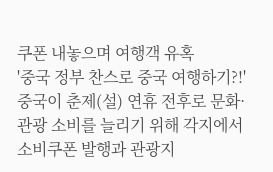쿠폰 내놓으며 여행객 유혹
'중국 정부 찬스로 중국 여행하기?!' 중국이 춘제(설) 연휴 전후로 문화·관광 소비를 늘리기 위해 각지에서 소비쿠폰 발행과 관광지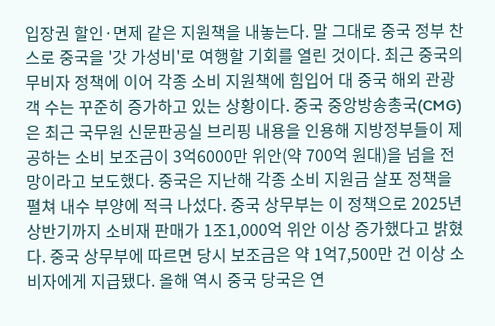입장권 할인·면제 같은 지원책을 내놓는다. 말 그대로 중국 정부 찬스로 중국을 '갓 가성비'로 여행할 기회를 열린 것이다. 최근 중국의 무비자 정책에 이어 각종 소비 지원책에 힘입어 대 중국 해외 관광객 수는 꾸준히 증가하고 있는 상황이다. 중국 중앙방송총국(CMG)은 최근 국무원 신문판공실 브리핑 내용을 인용해 지방정부들이 제공하는 소비 보조금이 3억6000만 위안(약 700억 원대)을 넘을 전망이라고 보도했다. 중국은 지난해 각종 소비 지원금 살포 정책을 펼쳐 내수 부양에 적극 나섰다. 중국 상무부는 이 정책으로 2025년 상반기까지 소비재 판매가 1조1,000억 위안 이상 증가했다고 밝혔다. 중국 상무부에 따르면 당시 보조금은 약 1억7,500만 건 이상 소비자에게 지급됐다. 올해 역시 중국 당국은 연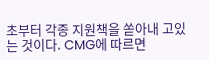초부터 각종 지원책을 쏟아내 고있는 것이다. CMG에 따르면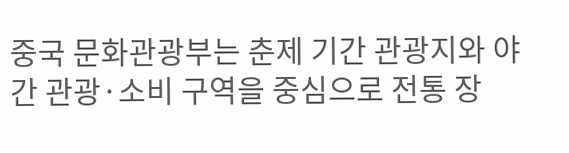중국 문화관광부는 춘제 기간 관광지와 야간 관광·소비 구역을 중심으로 전통 장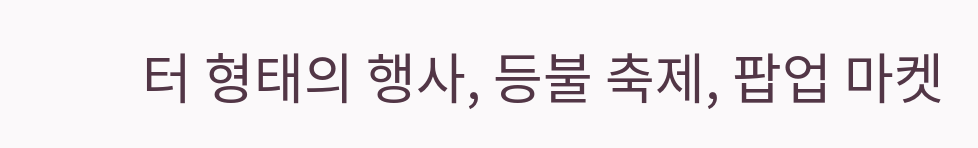터 형태의 행사, 등불 축제, 팝업 마켓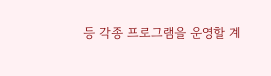등 각종 프로그램을 운영할 계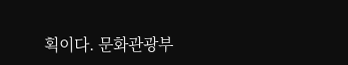획이다. 문화관광부